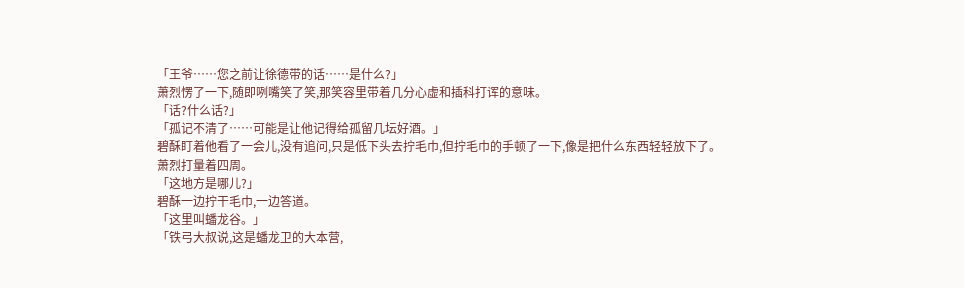「王爷……您之前让徐德带的话……是什么?」
萧烈愣了一下,随即咧嘴笑了笑,那笑容里带着几分心虚和插科打诨的意味。
「话?什么话?」
「孤记不清了……可能是让他记得给孤留几坛好酒。」
碧酥盯着他看了一会儿,没有追问,只是低下头去拧毛巾,但拧毛巾的手顿了一下,像是把什么东西轻轻放下了。
萧烈打量着四周。
「这地方是哪儿?」
碧酥一边拧干毛巾,一边答道。
「这里叫蟠龙谷。」
「铁弓大叔说,这是蟠龙卫的大本营,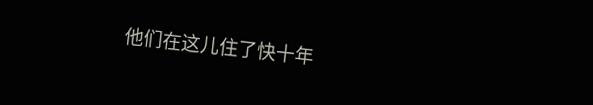他们在这儿住了快十年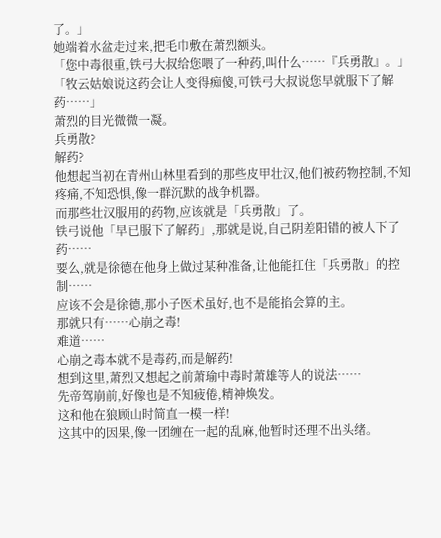了。」
她端着水盆走过来,把毛巾敷在萧烈额头。
「您中毒很重,铁弓大叔给您喂了一种药,叫什么……『兵勇散』。」
「牧云姑娘说这药会让人变得痴傻,可铁弓大叔说您早就服下了解药……」
萧烈的目光微微一凝。
兵勇散?
解药?
他想起当初在青州山林里看到的那些皮甲壮汉,他们被药物控制,不知疼痛,不知恐惧,像一群沉默的战争机器。
而那些壮汉服用的药物,应该就是「兵勇散」了。
铁弓说他「早已服下了解药」,那就是说,自己阴差阳错的被人下了药……
要么,就是徐德在他身上做过某种准备,让他能扛住「兵勇散」的控制……
应该不会是徐德,那小子医术虽好,也不是能掐会算的主。
那就只有……心崩之毒!
难道……
心崩之毒本就不是毒药,而是解药!
想到这里,萧烈又想起之前萧瑜中毒时萧雄等人的说法……
先帝驾崩前,好像也是不知疲倦,精神焕发。
这和他在狼顾山时简直一模一样!
这其中的因果,像一团缠在一起的乱麻,他暂时还理不出头绪。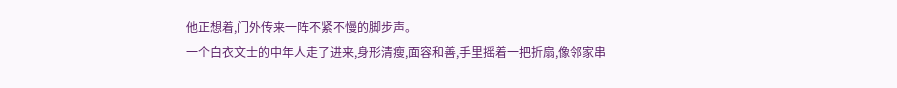他正想着,门外传来一阵不紧不慢的脚步声。
一个白衣文士的中年人走了进来,身形清瘦,面容和善,手里摇着一把折扇,像邻家串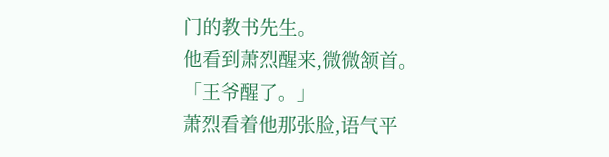门的教书先生。
他看到萧烈醒来,微微颔首。
「王爷醒了。」
萧烈看着他那张脸,语气平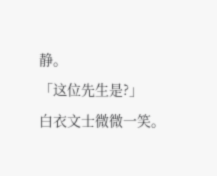静。
「这位先生是?」
白衣文士微微一笑。